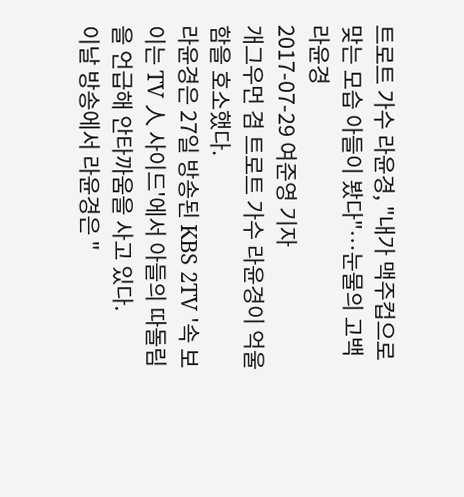트로트 가수 라윤경, "내가 맥주컵으로 맞는 모습 아들이 봤다"…눈물의 고백
라윤경
2017-07-29 여준영 기자
개그우먼 겸 트로트 가수 라윤경이 억울함을 호소했다.
라윤경은 27일 방송된 KBS 2TV '속 보이는 TV 人 사이드'에서 아들의 따돌림을 언급해 안타까움을 사고 있다.
이날 방송에서 라윤경은 "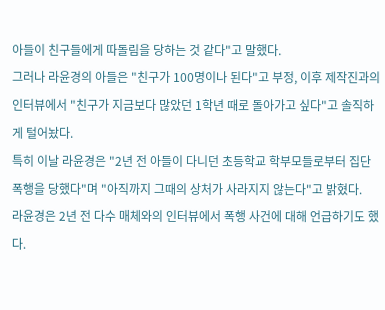아들이 친구들에게 따돌림을 당하는 것 같다"고 말했다.
그러나 라윤경의 아들은 "친구가 100명이나 된다"고 부정, 이후 제작진과의 인터뷰에서 "친구가 지금보다 많았던 1학년 때로 돌아가고 싶다"고 솔직하게 털어놨다.
특히 이날 라윤경은 "2년 전 아들이 다니던 초등학교 학부모들로부터 집단 폭행을 당했다"며 "아직까지 그때의 상처가 사라지지 않는다"고 밝혔다.
라윤경은 2년 전 다수 매체와의 인터뷰에서 폭행 사건에 대해 언급하기도 했다.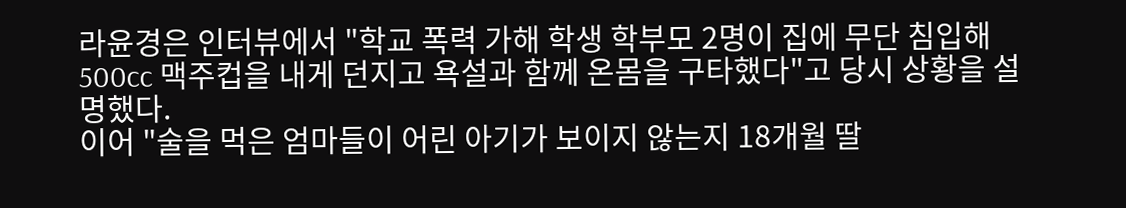라윤경은 인터뷰에서 "학교 폭력 가해 학생 학부모 2명이 집에 무단 침입해 500cc 맥주컵을 내게 던지고 욕설과 함께 온몸을 구타했다"고 당시 상황을 설명했다.
이어 "술을 먹은 엄마들이 어린 아기가 보이지 않는지 18개월 딸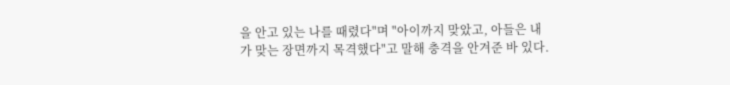을 안고 있는 나를 때렸다"며 "아이까지 맞았고, 아들은 내가 맞는 장면까지 목격했다"고 말해 충격을 안겨준 바 있다.